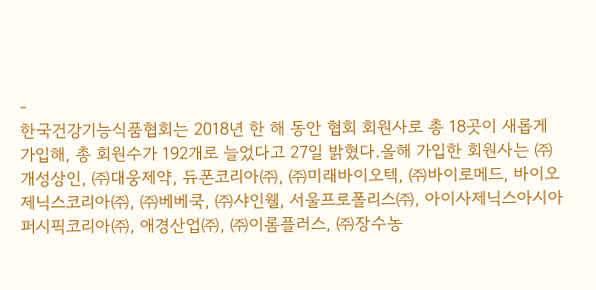-
한국건강기능식품협회는 2018년 한 해 동안 협회 회원사로 총 18곳이 새롭게 가입해, 총 회원수가 192개로 늘었다고 27일 밝혔다.올해 가입한 회원사는 ㈜개성상인, ㈜대웅제약, 듀폰코리아㈜, ㈜미래바이오텍, ㈜바이로메드, 바이오제닉스코리아㈜, ㈜베베쿡, ㈜샤인웰, 서울프로폴리스㈜, 아이사제닉스아시아퍼시픽코리아㈜, 애경산업㈜, ㈜이롬플러스, ㈜장수농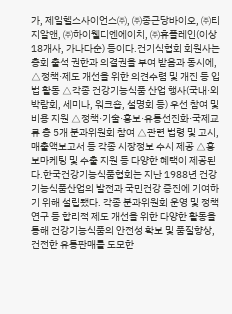가, 제일헬스사이언스㈜, ㈜종근당바이오, ㈜티지알앤, ㈜하이웰디엔에이치, ㈜휴플레인(이상 18개사, 가나다순) 등이다.건기식협회 회원사는 총회 출석 권한과 의결권을 부여 받음과 동시에, △정책·제도 개선을 위한 의견수렴 및 개진 등 입법 활동 △각종 건강기능식품 산업 행사(국내·외 박람회, 세미나, 워크숍, 설명회 등) 우선 참여 및 비용 지원 △정책·기술·홍보·유통선진화·국제교류 총 5개 분과위원회 참여 △관련 법령 및 고시, 매출액보고서 등 각종 시장정보 수시 제공 △홍보마케팅 및 수출 지원 등 다양한 혜택이 제공된다.한국건강기능식품협회는 지난 1988년 건강기능식품산업의 발전과 국민건강 증진에 기여하기 위해 설립됐다. 각종 분과위원회 운영 및 정책연구 등 합리적 제도 개선을 위한 다양한 활동을 통해 건강기능식품의 안전성 확보 및 품질향상, 건전한 유통판매를 도모한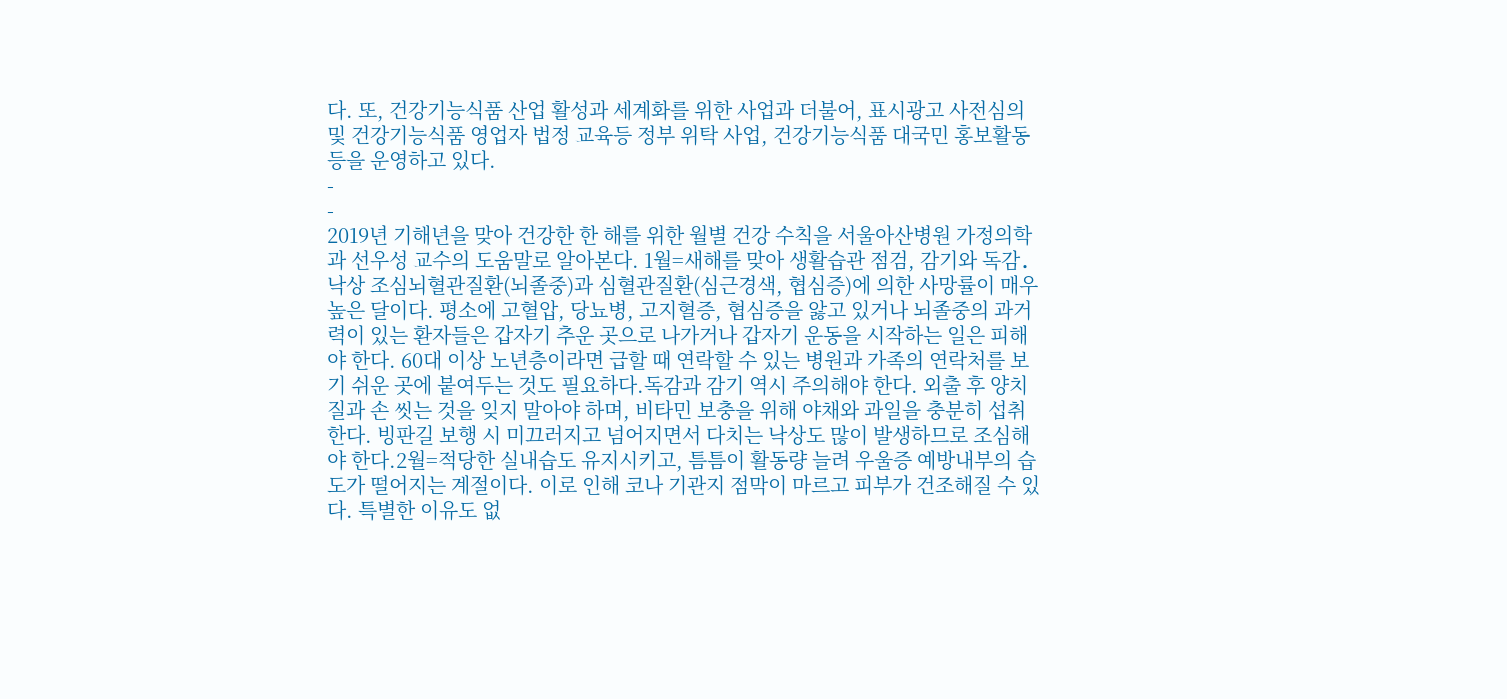다. 또, 건강기능식품 산업 활성과 세계화를 위한 사업과 더불어, 표시광고 사전심의 및 건강기능식품 영업자 법정 교육등 정부 위탁 사업, 건강기능식품 대국민 홍보활동 등을 운영하고 있다.
-
-
2019년 기해년을 맞아 건강한 한 해를 위한 월별 건강 수칙을 서울아산병원 가정의학과 선우성 교수의 도움말로 알아본다. 1월=새해를 맞아 생활습관 점검, 감기와 독감․낙상 조심뇌혈관질환(뇌졸중)과 심혈관질환(심근경색, 협심증)에 의한 사망률이 매우 높은 달이다. 평소에 고혈압, 당뇨병, 고지혈증, 협심증을 앓고 있거나 뇌졸중의 과거력이 있는 환자들은 갑자기 추운 곳으로 나가거나 갑자기 운동을 시작하는 일은 피해야 한다. 60대 이상 노년층이라면 급할 때 연락할 수 있는 병원과 가족의 연락처를 보기 쉬운 곳에 붙여두는 것도 필요하다.독감과 감기 역시 주의해야 한다. 외출 후 양치질과 손 씻는 것을 잊지 말아야 하며, 비타민 보충을 위해 야채와 과일을 충분히 섭취한다. 빙판길 보행 시 미끄러지고 넘어지면서 다치는 낙상도 많이 발생하므로 조심해야 한다.2월=적당한 실내습도 유지시키고, 틈틈이 활동량 늘려 우울증 예방내부의 습도가 떨어지는 계절이다. 이로 인해 코나 기관지 점막이 마르고 피부가 건조해질 수 있다. 특별한 이유도 없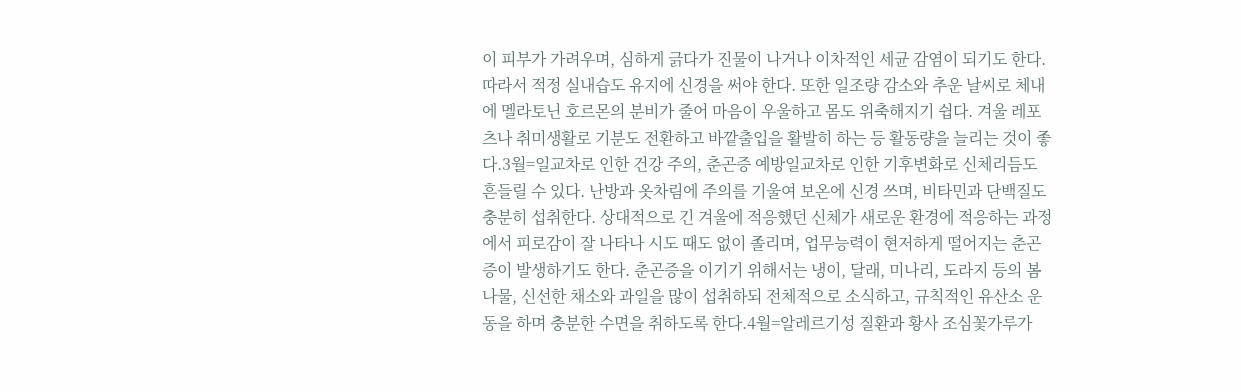이 피부가 가려우며, 심하게 긁다가 진물이 나거나 이차적인 세균 감염이 되기도 한다. 따라서 적정 실내습도 유지에 신경을 써야 한다. 또한 일조량 감소와 추운 날씨로 체내에 멜라토닌 호르몬의 분비가 줄어 마음이 우울하고 몸도 위축해지기 쉽다. 겨울 레포츠나 취미생활로 기분도 전환하고 바깥출입을 활발히 하는 등 활동량을 늘리는 것이 좋다.3월=일교차로 인한 건강 주의, 춘곤증 예방일교차로 인한 기후변화로 신체리듬도 흔들릴 수 있다. 난방과 옷차림에 주의를 기울여 보온에 신경 쓰며, 비타민과 단백질도 충분히 섭취한다. 상대적으로 긴 겨울에 적응했던 신체가 새로운 환경에 적응하는 과정에서 피로감이 잘 나타나 시도 때도 없이 졸리며, 업무능력이 현저하게 떨어지는 춘곤증이 발생하기도 한다. 춘곤증을 이기기 위해서는 냉이, 달래, 미나리, 도라지 등의 봄나물, 신선한 채소와 과일을 많이 섭취하되 전체적으로 소식하고, 규칙적인 유산소 운동을 하며 충분한 수면을 취하도록 한다.4월=알레르기성 질환과 황사 조심꽃가루가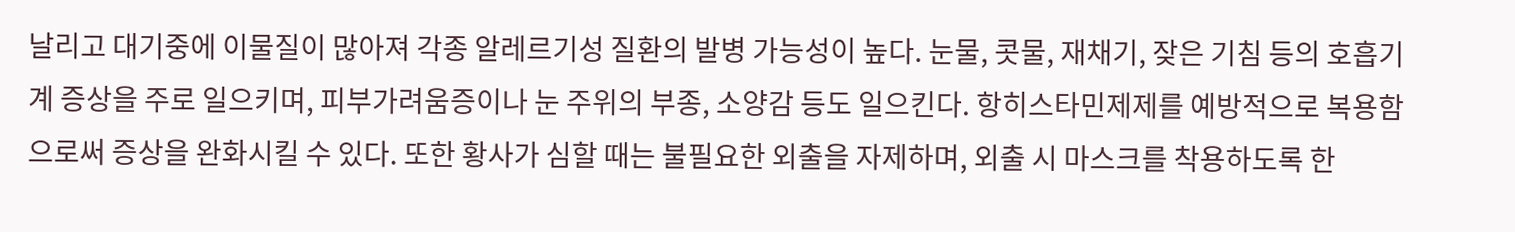날리고 대기중에 이물질이 많아져 각종 알레르기성 질환의 발병 가능성이 높다. 눈물, 콧물, 재채기, 잦은 기침 등의 호흡기계 증상을 주로 일으키며, 피부가려움증이나 눈 주위의 부종, 소양감 등도 일으킨다. 항히스타민제제를 예방적으로 복용함으로써 증상을 완화시킬 수 있다. 또한 황사가 심할 때는 불필요한 외출을 자제하며, 외출 시 마스크를 착용하도록 한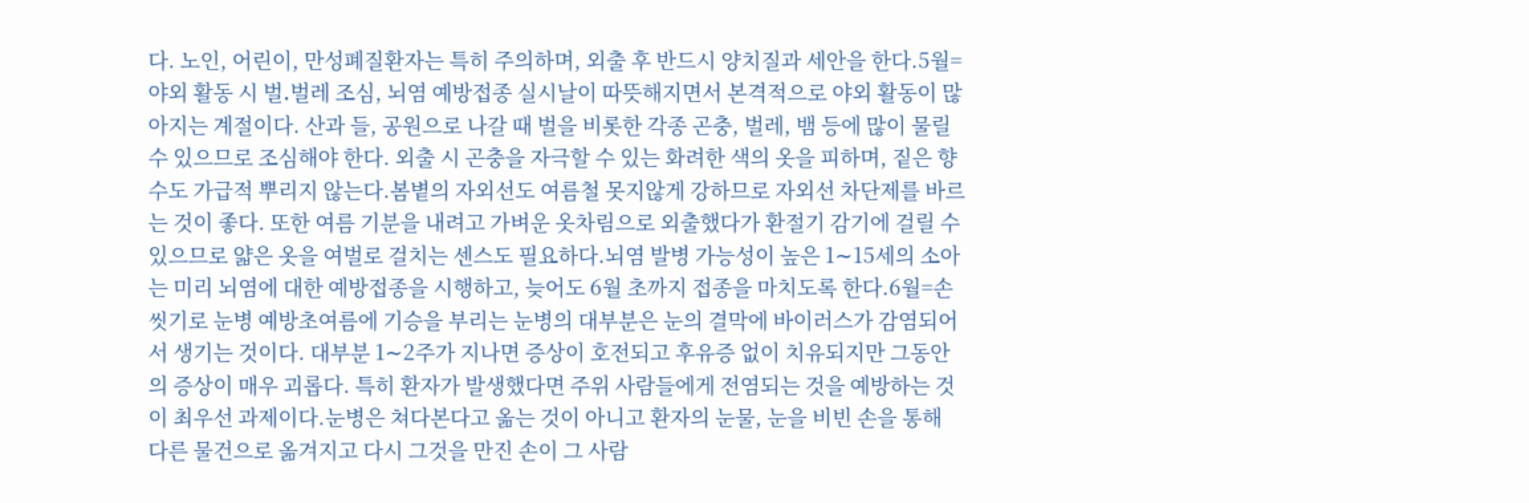다. 노인, 어린이, 만성폐질환자는 특히 주의하며, 외출 후 반드시 양치질과 세안을 한다.5월=야외 활동 시 벌․벌레 조심, 뇌염 예방접종 실시날이 따뜻해지면서 본격적으로 야외 활동이 많아지는 계절이다. 산과 들, 공원으로 나갈 때 벌을 비롯한 각종 곤충, 벌레, 뱀 등에 많이 물릴 수 있으므로 조심해야 한다. 외출 시 곤충을 자극할 수 있는 화려한 색의 옷을 피하며, 짙은 향수도 가급적 뿌리지 않는다.봄볕의 자외선도 여름철 못지않게 강하므로 자외선 차단제를 바르는 것이 좋다. 또한 여름 기분을 내려고 가벼운 옷차림으로 외출했다가 환절기 감기에 걸릴 수 있으므로 얇은 옷을 여벌로 걸치는 센스도 필요하다.뇌염 발병 가능성이 높은 1∼15세의 소아는 미리 뇌염에 대한 예방접종을 시행하고, 늦어도 6월 초까지 접종을 마치도록 한다.6월=손 씻기로 눈병 예방초여름에 기승을 부리는 눈병의 대부분은 눈의 결막에 바이러스가 감염되어서 생기는 것이다. 대부분 1∼2주가 지나면 증상이 호전되고 후유증 없이 치유되지만 그동안의 증상이 매우 괴롭다. 특히 환자가 발생했다면 주위 사람들에게 전염되는 것을 예방하는 것이 최우선 과제이다.눈병은 쳐다본다고 옮는 것이 아니고 환자의 눈물, 눈을 비빈 손을 통해 다른 물건으로 옮겨지고 다시 그것을 만진 손이 그 사람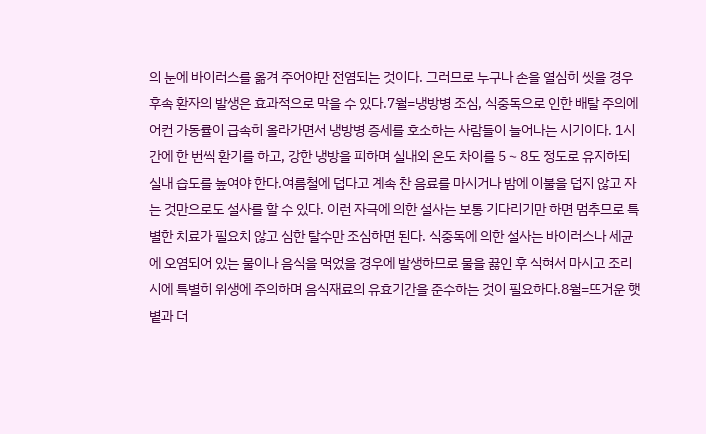의 눈에 바이러스를 옮겨 주어야만 전염되는 것이다. 그러므로 누구나 손을 열심히 씻을 경우 후속 환자의 발생은 효과적으로 막을 수 있다.7월=냉방병 조심, 식중독으로 인한 배탈 주의에어컨 가동률이 급속히 올라가면서 냉방병 증세를 호소하는 사람들이 늘어나는 시기이다. 1시간에 한 번씩 환기를 하고, 강한 냉방을 피하며 실내외 온도 차이를 5∼8도 정도로 유지하되 실내 습도를 높여야 한다.여름철에 덥다고 계속 찬 음료를 마시거나 밤에 이불을 덥지 않고 자는 것만으로도 설사를 할 수 있다. 이런 자극에 의한 설사는 보통 기다리기만 하면 멈추므로 특별한 치료가 필요치 않고 심한 탈수만 조심하면 된다. 식중독에 의한 설사는 바이러스나 세균에 오염되어 있는 물이나 음식을 먹었을 경우에 발생하므로 물을 끓인 후 식혀서 마시고 조리 시에 특별히 위생에 주의하며 음식재료의 유효기간을 준수하는 것이 필요하다.8월=뜨거운 햇볕과 더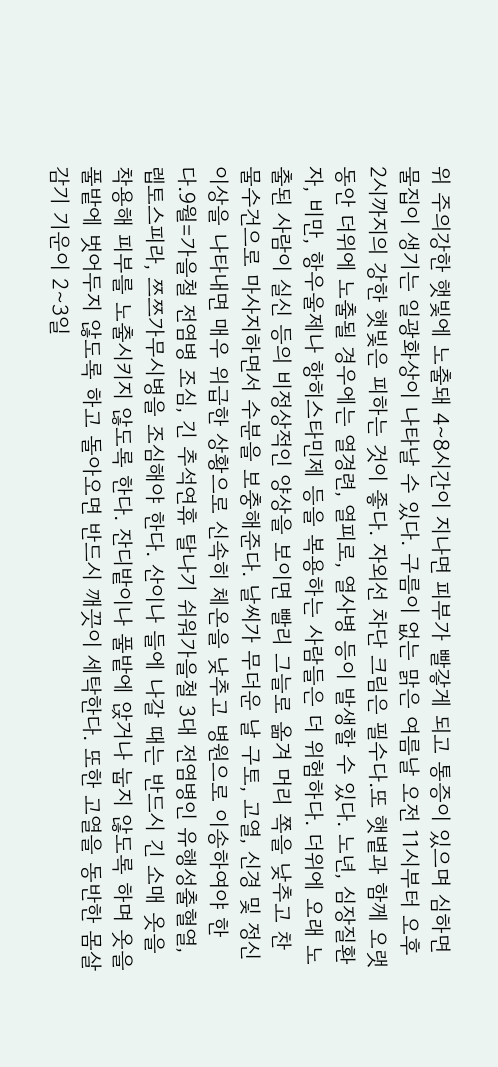위 주의강한 햇빛에 노출돼 4∼8시간이 지나면 피부가 빨갛게 되고 통증이 있으며 심하면 물집이 생기는 일광화상이 나타날 수 있다. 구름이 없는 맑은 여름날 오전 11시부터 오후 2시까지의 강한 햇빛은 피하는 것이 좋다. 자외선 차단 크림은 필수다.또 햇볕과 함께 오랫동안 더위에 노출될 경우에는 열경련, 열피로, 열사병 등이 발생할 수 있다. 노년, 심장질환자, 비만, 항우울제나 항히스타민제 등을 복용하는 사람들은 더 위험하다. 더위에 오래 노출된 사람이 실신 등의 비정상적인 양상을 보이면 빨리 그늘로 옮겨 머리 쪽을 낮추고 찬 물수건으로 마사지하면서 수분을 보충해준다. 날씨가 무더운 날 구토, 고열, 신경 및 정신이상을 나타내면 매우 위급한 상황으로 신속히 체온을 낮추고 병원으로 이송하여야 한다.9월=가을철 전염병 조심, 긴 추석연휴 탈나기 쉬워가을철 3대 전염병인 유행성출혈열, 렙토스피라, 쯔쯔가무시병을 조심해야 한다. 산이나 들에 나갈 때는 반드시 긴 소매 옷을 착용해 피부를 노출시키지 않도록 한다. 잔디밭이나 풀밭에 앉거나 눕지 않도록 하며 옷을 풀밭에 벗어두지 않도록 하고 돌아오면 반드시 깨끗이 세탁한다. 또한 고열을 동반한 몸살감기 기운이 2∼3일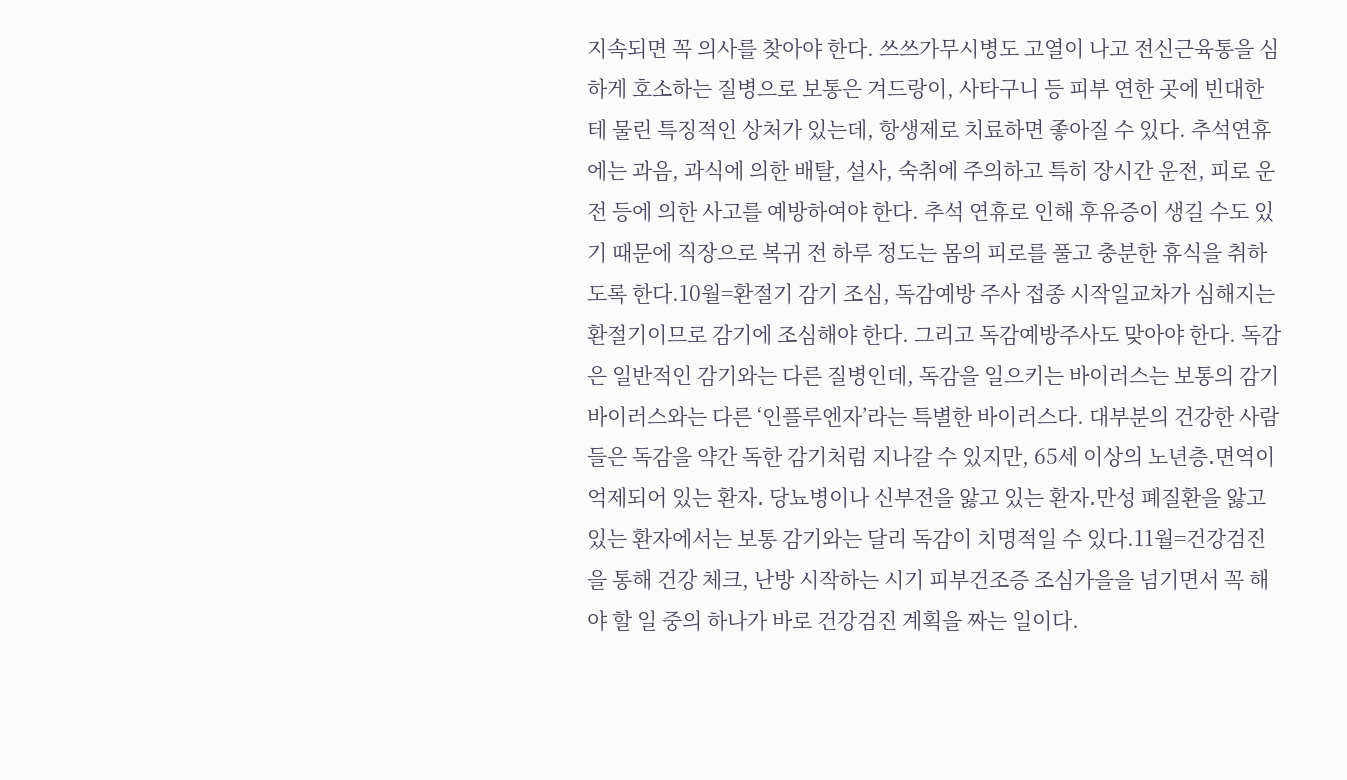지속되면 꼭 의사를 찾아야 한다. 쓰쓰가무시병도 고열이 나고 전신근육통을 심하게 호소하는 질병으로 보통은 겨드랑이, 사타구니 등 피부 연한 곳에 빈대한테 물린 특징적인 상처가 있는데, 항생제로 치료하면 좋아질 수 있다. 추석연휴에는 과음, 과식에 의한 배탈, 설사, 숙취에 주의하고 특히 장시간 운전, 피로 운전 등에 의한 사고를 예방하여야 한다. 추석 연휴로 인해 후유증이 생길 수도 있기 때문에 직장으로 복귀 전 하루 정도는 몸의 피로를 풀고 충분한 휴식을 취하도록 한다.10월=환절기 감기 조심, 독감예방 주사 접종 시작일교차가 심해지는 환절기이므로 감기에 조심해야 한다. 그리고 독감예방주사도 맞아야 한다. 독감은 일반적인 감기와는 다른 질병인데, 독감을 일으키는 바이러스는 보통의 감기 바이러스와는 다른 ‘인플루엔자’라는 특별한 바이러스다. 대부분의 건강한 사람들은 독감을 약간 독한 감기처럼 지나갈 수 있지만, 65세 이상의 노년층․면역이 억제되어 있는 환자․ 당뇨병이나 신부전을 앓고 있는 환자․만성 폐질환을 앓고 있는 환자에서는 보통 감기와는 달리 독감이 치명적일 수 있다.11월=건강검진을 통해 건강 체크, 난방 시작하는 시기 피부건조증 조심가을을 넘기면서 꼭 해야 할 일 중의 하나가 바로 건강검진 계획을 짜는 일이다.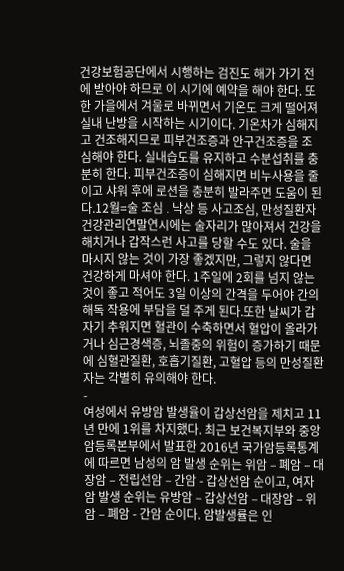건강보험공단에서 시행하는 검진도 해가 가기 전에 받아야 하므로 이 시기에 예약을 해야 한다. 또한 가을에서 겨울로 바뀌면서 기온도 크게 떨어져 실내 난방을 시작하는 시기이다. 기온차가 심해지고 건조해지므로 피부건조증과 안구건조증을 조심해야 한다. 실내습도를 유지하고 수분섭취를 충분히 한다. 피부건조증이 심해지면 비누사용을 줄이고 샤워 후에 로션을 충분히 발라주면 도움이 된다.12월=술 조심 ․ 낙상 등 사고조심, 만성질환자 건강관리연말연시에는 술자리가 많아져서 건강을 해치거나 갑작스런 사고를 당할 수도 있다. 술을 마시지 않는 것이 가장 좋겠지만, 그렇지 않다면 건강하게 마셔야 한다. 1주일에 2회를 넘지 않는 것이 좋고 적어도 3일 이상의 간격을 두어야 간의 해독 작용에 부담을 덜 주게 된다.또한 날씨가 갑자기 추워지면 혈관이 수축하면서 혈압이 올라가거나 심근경색증, 뇌졸중의 위험이 증가하기 때문에 심혈관질환, 호흡기질환, 고혈압 등의 만성질환자는 각별히 유의해야 한다.
-
여성에서 유방암 발생율이 갑상선암을 제치고 11년 만에 1위를 차지했다. 최근 보건복지부와 중앙암등록본부에서 발표한 2016년 국가암등록통계에 따르면 남성의 암 발생 순위는 위암 – 폐암 – 대장암 – 전립선암 – 간암 - 갑상선암 순이고, 여자 암 발생 순위는 유방암 – 갑상선암 – 대장암 – 위암 – 폐암 - 간암 순이다. 암발생률은 인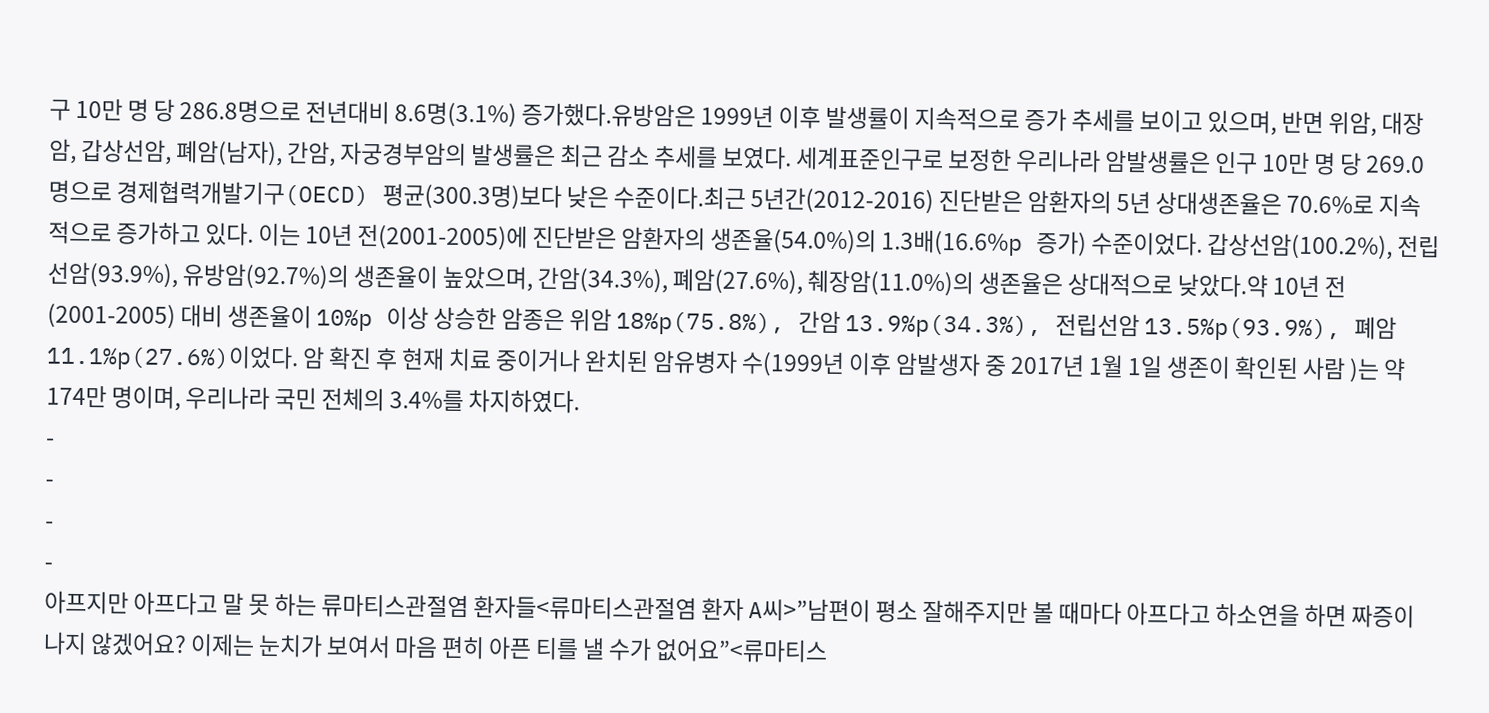구 10만 명 당 286.8명으로 전년대비 8.6명(3.1%) 증가했다.유방암은 1999년 이후 발생률이 지속적으로 증가 추세를 보이고 있으며, 반면 위암, 대장암, 갑상선암, 폐암(남자), 간암, 자궁경부암의 발생률은 최근 감소 추세를 보였다. 세계표준인구로 보정한 우리나라 암발생률은 인구 10만 명 당 269.0명으로 경제협력개발기구(OECD) 평균(300.3명)보다 낮은 수준이다.최근 5년간(2012-2016) 진단받은 암환자의 5년 상대생존율은 70.6%로 지속적으로 증가하고 있다. 이는 10년 전(2001-2005)에 진단받은 암환자의 생존율(54.0%)의 1.3배(16.6%p 증가) 수준이었다. 갑상선암(100.2%), 전립선암(93.9%), 유방암(92.7%)의 생존율이 높았으며, 간암(34.3%), 폐암(27.6%), 췌장암(11.0%)의 생존율은 상대적으로 낮았다.약 10년 전(2001-2005) 대비 생존율이 10%p 이상 상승한 암종은 위암 18%p(75.8%), 간암 13.9%p(34.3%), 전립선암 13.5%p(93.9%), 폐암 11.1%p(27.6%)이었다. 암 확진 후 현재 치료 중이거나 완치된 암유병자 수(1999년 이후 암발생자 중 2017년 1월 1일 생존이 확인된 사람 )는 약 174만 명이며, 우리나라 국민 전체의 3.4%를 차지하였다.
-
-
-
-
아프지만 아프다고 말 못 하는 류마티스관절염 환자들<류마티스관절염 환자 A씨>”남편이 평소 잘해주지만 볼 때마다 아프다고 하소연을 하면 짜증이 나지 않겠어요? 이제는 눈치가 보여서 마음 편히 아픈 티를 낼 수가 없어요”<류마티스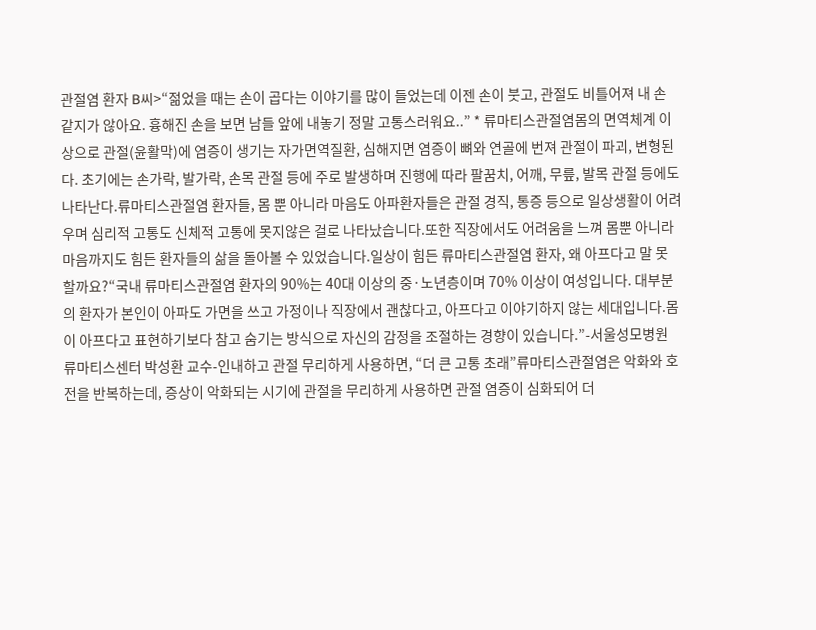관절염 환자 B씨>“젊었을 때는 손이 곱다는 이야기를 많이 들었는데 이젠 손이 붓고, 관절도 비틀어져 내 손 같지가 않아요. 흉해진 손을 보면 남들 앞에 내놓기 정말 고통스러워요..” * 류마티스관절염몸의 면역체계 이상으로 관절(윤활막)에 염증이 생기는 자가면역질환, 심해지면 염증이 뼈와 연골에 번져 관절이 파괴, 변형된다. 초기에는 손가락, 발가락, 손목 관절 등에 주로 발생하며 진행에 따라 팔꿈치, 어깨, 무릎, 발목 관절 등에도 나타난다.류마티스관절염 환자들, 몸 뿐 아니라 마음도 아파환자들은 관절 경직, 통증 등으로 일상생활이 어려우며 심리적 고통도 신체적 고통에 못지않은 걸로 나타났습니다.또한 직장에서도 어려움을 느껴 몸뿐 아니라 마음까지도 힘든 환자들의 삶을 돌아볼 수 있었습니다.일상이 힘든 류마티스관절염 환자, 왜 아프다고 말 못 할까요?“국내 류마티스관절염 환자의 90%는 40대 이상의 중·노년층이며 70% 이상이 여성입니다. 대부분의 환자가 본인이 아파도 가면을 쓰고 가정이나 직장에서 괜찮다고, 아프다고 이야기하지 않는 세대입니다.몸이 아프다고 표현하기보다 참고 숨기는 방식으로 자신의 감정을 조절하는 경향이 있습니다.”-서울성모병원 류마티스센터 박성환 교수-인내하고 관절 무리하게 사용하면, “더 큰 고통 초래”류마티스관절염은 악화와 호전을 반복하는데, 증상이 악화되는 시기에 관절을 무리하게 사용하면 관절 염증이 심화되어 더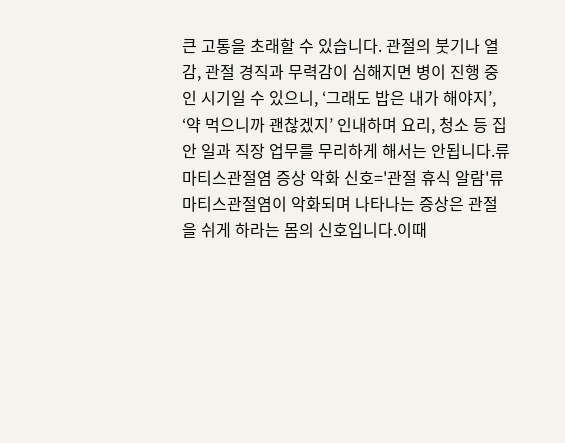큰 고통을 초래할 수 있습니다. 관절의 붓기나 열감, 관절 경직과 무력감이 심해지면 병이 진행 중인 시기일 수 있으니, ‘그래도 밥은 내가 해야지’, ‘약 먹으니까 괜찮겠지’ 인내하며 요리, 청소 등 집안 일과 직장 업무를 무리하게 해서는 안됩니다.류마티스관절염 증상 악화 신호='관절 휴식 알람'류마티스관절염이 악화되며 나타나는 증상은 관절을 쉬게 하라는 몸의 신호입니다.이때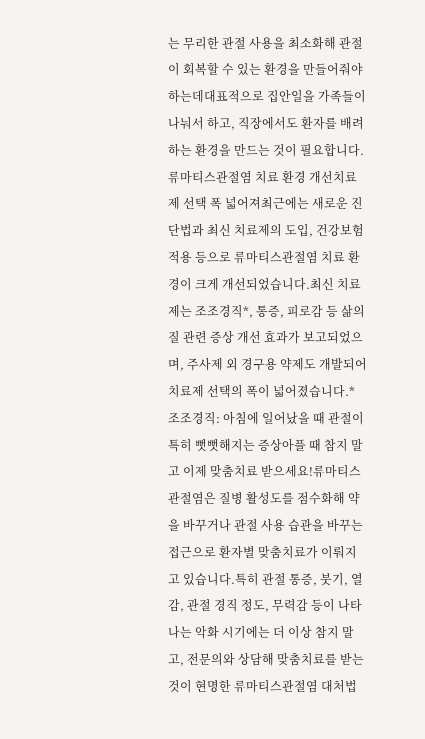는 무리한 관절 사용을 최소화해 관절이 회복할 수 있는 환경을 만들어줘야 하는데대표적으로 집안일을 가족들이 나눠서 하고, 직장에서도 환자를 배려하는 환경을 만드는 것이 필요합니다.류마티스관절염 치료 환경 개선치료제 선택 폭 넓어져최근에는 새로운 진단법과 최신 치료제의 도입, 건강보험 적용 등으로 류마티스관절염 치료 환경이 크게 개선되었습니다.최신 치료제는 조조경직*, 통증, 피로감 등 삶의 질 관련 증상 개선 효과가 보고되었으며, 주사제 외 경구용 약제도 개발되어 치료제 선택의 폭이 넓어졌습니다.* 조조경직: 아침에 일어났을 때 관절이 특히 뻣뻣해지는 증상아플 때 참지 말고 이제 맞춤치료 받으세요!류마티스관절염은 질병 활성도를 점수화해 약을 바꾸거나 관절 사용 습관을 바꾸는 접근으로 환자별 맞춤치료가 이뤄지고 있습니다.특히 관절 통증, 붓기, 열감, 관절 경직 정도, 무력감 등이 나타나는 악화 시기에는 더 이상 참지 말고, 전문의와 상담해 맞춤치료를 받는 것이 현명한 류마티스관절염 대처법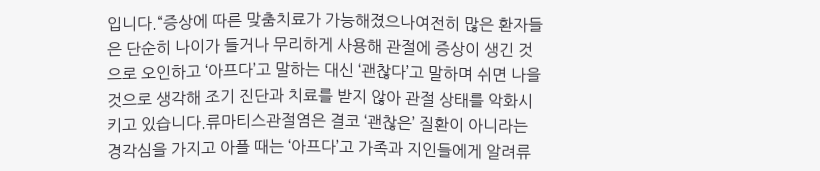입니다.“증상에 따른 맞춤치료가 가능해졌으나여전히 많은 환자들은 단순히 나이가 들거나 무리하게 사용해 관절에 증상이 생긴 것으로 오인하고 ‘아프다’고 말하는 대신 ‘괜찮다’고 말하며 쉬면 나을 것으로 생각해 조기 진단과 치료를 받지 않아 관절 상태를 악화시키고 있습니다.류마티스관절염은 결코 ‘괜찮은’ 질환이 아니라는 경각심을 가지고 아플 때는 ‘아프다’고 가족과 지인들에게 알려류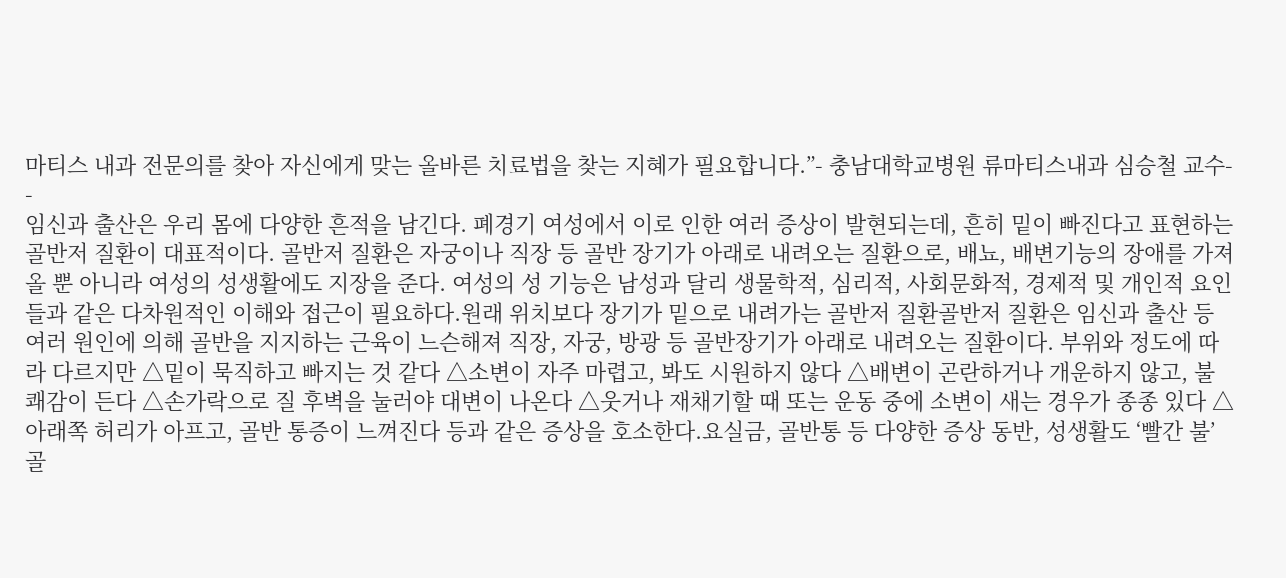마티스 내과 전문의를 찾아 자신에게 맞는 올바른 치료법을 찾는 지혜가 필요합니다.”- 충남대학교병원 류마티스내과 심승철 교수-
-
임신과 출산은 우리 몸에 다양한 흔적을 남긴다. 폐경기 여성에서 이로 인한 여러 증상이 발현되는데, 흔히 밑이 빠진다고 표현하는 골반저 질환이 대표적이다. 골반저 질환은 자궁이나 직장 등 골반 장기가 아래로 내려오는 질환으로, 배뇨, 배변기능의 장애를 가져올 뿐 아니라 여성의 성생활에도 지장을 준다. 여성의 성 기능은 남성과 달리 생물학적, 심리적, 사회문화적, 경제적 및 개인적 요인들과 같은 다차원적인 이해와 접근이 필요하다.원래 위치보다 장기가 밑으로 내려가는 골반저 질환골반저 질환은 임신과 출산 등 여러 원인에 의해 골반을 지지하는 근육이 느슨해져 직장, 자궁, 방광 등 골반장기가 아래로 내려오는 질환이다. 부위와 정도에 따라 다르지만 △밑이 묵직하고 빠지는 것 같다 △소변이 자주 마렵고, 봐도 시원하지 않다 △배변이 곤란하거나 개운하지 않고, 불쾌감이 든다 △손가락으로 질 후벽을 눌러야 대변이 나온다 △웃거나 재채기할 때 또는 운동 중에 소변이 새는 경우가 종종 있다 △아래쪽 허리가 아프고, 골반 통증이 느껴진다 등과 같은 증상을 호소한다.요실금, 골반통 등 다양한 증상 동반, 성생활도 ‘빨간 불’골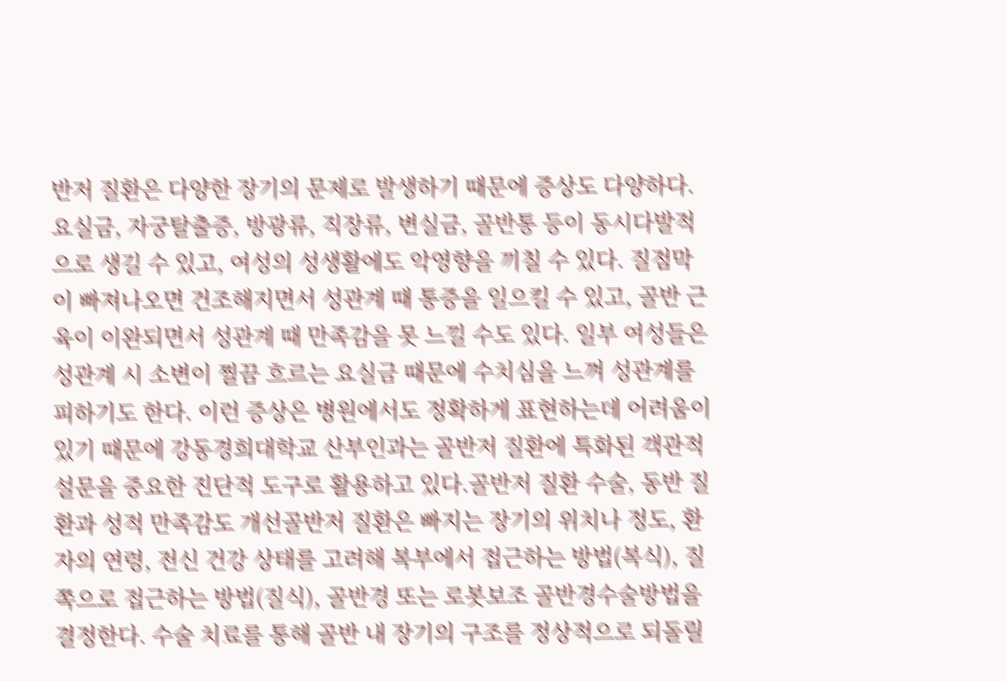반저 질환은 다양한 장기의 문제로 발생하기 때문에 증상도 다양하다. 요실금, 자궁탈출증, 방광류, 직장류, 변실금, 골반통 등이 동시다발적으로 생길 수 있고, 여성의 성생활에도 악영향을 끼칠 수 있다. 질점막이 빠져나오면 건조해지면서 성관계 때 통증을 일으킬 수 있고, 골반 근육이 이완되면서 성관계 때 만족감을 못 느낄 수도 있다. 일부 여성들은 성관계 시 소변이 찔끔 흐르는 요실금 때문에 수치심을 느껴 성관계를 피하기도 한다. 이런 증상은 병원에서도 정확하게 표현하는데 어려움이 있기 때문에 강동경희대학교 산부인과는 골반저 질환에 특화된 객관적 설문을 중요한 진단적 도구로 활용하고 있다.골반저 질환 수술, 동반 질환과 성적 만족감도 개선골반저 질환은 빠지는 장기의 위치나 정도, 환자의 연령, 전신 건강 상태를 고려해 복부에서 접근하는 방법(복식), 질 쪽으로 접근하는 방법(질식), 골반경 또는 로봇보조 골반경수술방법을 결정한다. 수술 치료를 통해 골반 내 장기의 구조를 정상적으로 되돌릴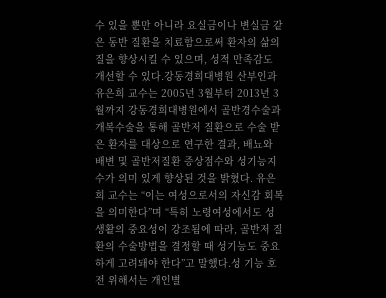수 있을 뿐만 아니라 요실금이나 변실금 같은 동반 질환을 치료함으로써 환자의 삶의 질을 향상시킬 수 있으며, 성적 만족감도 개선할 수 있다.강동경희대병원 산부인과 유은희 교수는 2005년 3월부터 2013년 3월까지 강동경희대병원에서 골반경수술과 개복수술을 통해 골반저 질환으로 수술 받은 환자를 대상으로 연구한 결과, 배뇨와 배변 및 골반저질환 증상점수와 성기능지수가 의미 있게 향상된 것을 밝혔다. 유은희 교수는 “이는 여성으로서의 자신감 회복을 의미한다”며 “특히 노령여성에서도 성생활의 중요성이 강조됨에 따라, 골반저 질환의 수술방법을 결정할 때 성기능도 중요하게 고려돼야 한다”고 말했다.성 기능 호전 위해서는 개인별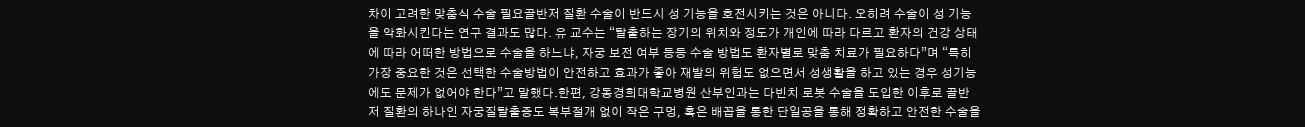차이 고려한 맞춤식 수술 필요골반저 질환 수술이 반드시 성 기능을 호전시키는 것은 아니다. 오히려 수술이 성 기능을 악화시킨다는 연구 결과도 많다. 유 교수는 “탈출하는 장기의 위치와 정도가 개인에 따라 다르고 환자의 건강 상태에 따라 어떠한 방법으로 수술을 하느냐, 자궁 보전 여부 등등 수술 방법도 환자별로 맞춤 치료가 필요하다”며 “특히 가장 중요한 것은 선택한 수술방법이 안전하고 효과가 좋아 재발의 위험도 없으면서 성생활을 하고 있는 경우 성기능에도 문제가 없어야 한다”고 말했다.한편, 강동경희대학교병원 산부인과는 다빈치 로봇 수술을 도입한 이후로 골반저 질환의 하나인 자궁질탈출증도 복부절개 없이 작은 구멍, 혹은 배꼽을 통한 단일공을 통해 정확하고 안전한 수술을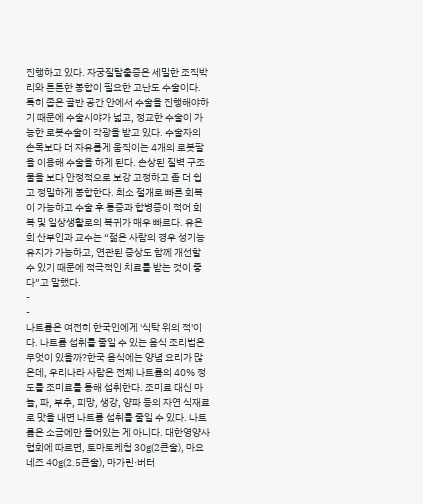진행하고 있다. 자궁질탈출증은 세밀한 조직박리와 튼튼한 봉합이 필요한 고난도 수술이다. 특히 좁은 골반 공간 안에서 수술을 진행해야하기 때문에 수술시야가 넓고, 정교한 수술이 가능한 로봇수술이 각광을 받고 있다. 수술자의 손목보다 더 자유롭게 움직이는 4개의 로봇팔을 이용해 수술을 하게 된다. 손상된 질벽 구조물을 보다 안정적으로 보강 고정하고 좀 더 쉽고 정밀하게 봉합한다. 최소 절개로 빠른 회복이 가능하고 수술 후 통증과 합병증이 적어 회복 및 일상생활로의 복귀가 매우 빠르다. 유은희 산부인과 교수는 “젊은 사람의 경우 성기능 유지가 가능하고, 연관된 증상도 함께 개선할 수 있기 때문에 적극적인 치료를 받는 것이 좋다”고 말했다.
-
-
나트륨은 여전히 한국인에게 '식탁 위의 적'이다. 나트륨 섭취를 줄일 수 있는 음식 조리법은 무엇이 있을까?한국 음식에는 양념 요리가 많은데, 우리나라 사람은 전체 나트륨의 40% 정도를 조미료를 통해 섭취한다. 조미료 대신 마늘, 파, 부추, 피망, 생강, 양파 등의 자연 식재료로 맛을 내면 나트륨 섭취를 줄일 수 있다. 나트륨은 소금에만 들어있는 게 아니다. 대한영양사협회에 따르면, 토마토케첩 30g(2큰술), 마요네즈 40g(2.5큰술), 마가린·버터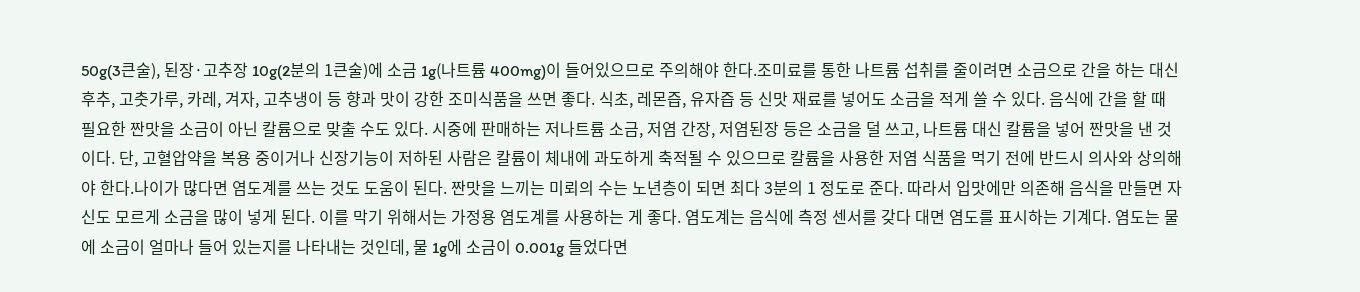50g(3큰술), 된장·고추장 10g(2분의 1큰술)에 소금 1g(나트륨 400mg)이 들어있으므로 주의해야 한다.조미료를 통한 나트륨 섭취를 줄이려면 소금으로 간을 하는 대신 후추, 고춧가루, 카레, 겨자, 고추냉이 등 향과 맛이 강한 조미식품을 쓰면 좋다. 식초, 레몬즙, 유자즙 등 신맛 재료를 넣어도 소금을 적게 쓸 수 있다. 음식에 간을 할 때 필요한 짠맛을 소금이 아닌 칼륨으로 맞출 수도 있다. 시중에 판매하는 저나트륨 소금, 저염 간장, 저염된장 등은 소금을 덜 쓰고, 나트륨 대신 칼륨을 넣어 짠맛을 낸 것이다. 단, 고혈압약을 복용 중이거나 신장기능이 저하된 사람은 칼륨이 체내에 과도하게 축적될 수 있으므로 칼륨을 사용한 저염 식품을 먹기 전에 반드시 의사와 상의해야 한다.나이가 많다면 염도계를 쓰는 것도 도움이 된다. 짠맛을 느끼는 미뢰의 수는 노년층이 되면 최다 3분의 1 정도로 준다. 따라서 입맛에만 의존해 음식을 만들면 자신도 모르게 소금을 많이 넣게 된다. 이를 막기 위해서는 가정용 염도계를 사용하는 게 좋다. 염도계는 음식에 측정 센서를 갖다 대면 염도를 표시하는 기계다. 염도는 물에 소금이 얼마나 들어 있는지를 나타내는 것인데, 물 1g에 소금이 0.001g 들었다면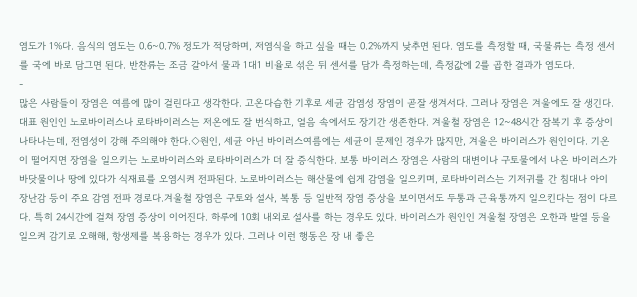염도가 1%다. 음식의 염도는 0.6~0.7% 정도가 적당하며, 저염식을 하고 싶을 때는 0.2%까지 낮추면 된다. 염도를 측정할 때, 국물류는 측정 센서를 국에 바로 담그면 된다. 반찬류는 조금 갈아서 물과 1대1 비율로 섞은 뒤 센서를 담가 측정하는데, 측정값에 2를 곱한 결과가 염도다.
-
많은 사람들이 장염은 여름에 많이 걸린다고 생각한다. 고온다습한 기후로 세균 감염성 장염이 곧잘 생겨서다. 그러나 장염은 겨울에도 잘 생긴다. 대표 원인인 노로바이러스나 로타바이러스는 저온에도 잘 번식하고, 얼음 속에서도 장기간 생존한다. 겨울철 장염은 12~48시간 잠복기 후 증상이 나타나는데, 전염성이 강해 주의해야 한다.◇원인, 세균 아닌 바이러스여름에는 세균이 문제인 경우가 많지만, 겨울은 바이러스가 원인이다. 기온이 떨어지면 장염을 일으키는 노로바이러스와 로타바이러스가 더 잘 증식한다. 보통 바이러스 장염은 사람의 대변이나 구토물에서 나온 바이러스가 바닷물이나 땅에 있다가 식재료를 오염시켜 전파된다. 노로바이러스는 해산물에 쉽게 감염을 일으키며, 로타바이러스는 기저귀를 간 침대나 아이 장난감 등이 주요 감염 전파 경로다.겨울철 장염은 구토와 설사, 복통 등 일반적 장염 증상을 보이면서도 두통과 근육통까지 일으킨다는 점이 다르다. 특히 24시간에 걸쳐 장염 증상이 이어진다. 하루에 10회 내외로 설사를 하는 경우도 있다. 바이러스가 원인인 겨울철 장염은 오한과 발열 등을 일으켜 감기로 오해해, 항생제를 복용하는 경우가 있다. 그러나 이런 행동은 장 내 좋은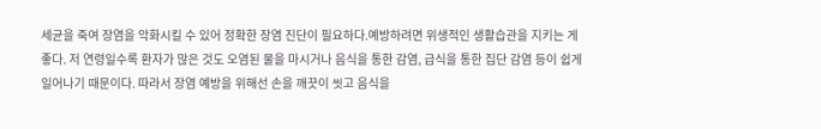세균을 죽여 장염을 악화시킬 수 있어 정확한 장염 진단이 필요하다.예방하려면 위생적인 생활습관을 지키는 게 좋다. 저 연령일수록 환자가 많은 것도 오염된 물을 마시거나 음식을 통한 감염, 급식을 통한 집단 감염 등이 쉽게 일어나기 때문이다. 따라서 장염 예방을 위해선 손을 깨끗이 씻고 음식을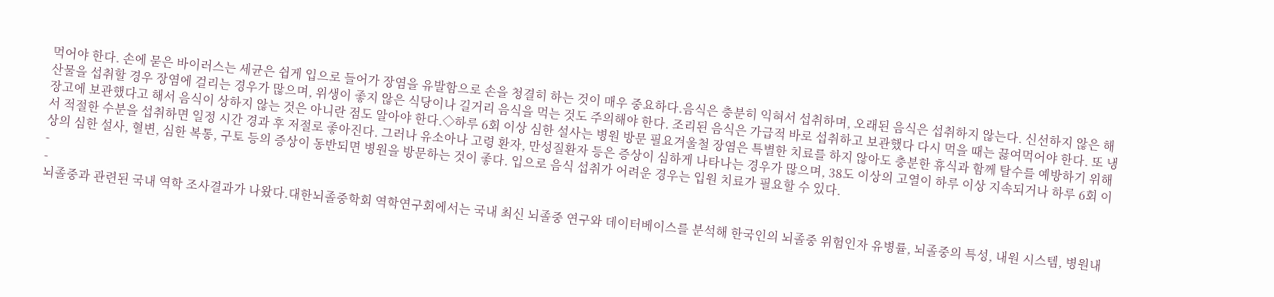먹어야 한다. 손에 묻은 바이러스는 세균은 쉽게 입으로 들어가 장염을 유발함으로 손을 청결히 하는 것이 매우 중요하다.음식은 충분히 익혀서 섭취하며, 오래된 음식은 섭취하지 않는다. 신선하지 않은 해산물을 섭취할 경우 장염에 걸리는 경우가 많으며, 위생이 좋지 않은 식당이나 길거리 음식을 먹는 것도 주의해야 한다. 조리된 음식은 가급적 바로 섭취하고 보관했다 다시 먹을 때는 끓여먹어야 한다. 또 냉장고에 보관했다고 해서 음식이 상하지 않는 것은 아니란 점도 알아야 한다.◇하루 6회 이상 심한 설사는 병원 방문 필요겨울철 장염은 특별한 치료를 하지 않아도 충분한 휴식과 함께 탈수를 예방하기 위해서 적절한 수분을 섭취하면 일정 시간 경과 후 저절로 좋아진다. 그러나 유소아나 고령 환자, 만성질환자 등은 증상이 심하게 나타나는 경우가 많으며, 38도 이상의 고열이 하루 이상 지속되거나 하루 6회 이상의 심한 설사, 혈변, 심한 복통, 구토 등의 증상이 동반되면 병원을 방문하는 것이 좋다. 입으로 음식 섭취가 어려운 경우는 입원 치료가 필요할 수 있다.
-
-
뇌졸중과 관련된 국내 역학 조사결과가 나왔다.대한뇌졸중학회 역학연구회에서는 국내 최신 뇌졸중 연구와 데이터베이스를 분석해 한국인의 뇌졸중 위험인자 유병률, 뇌졸중의 특성, 내원 시스템, 병원내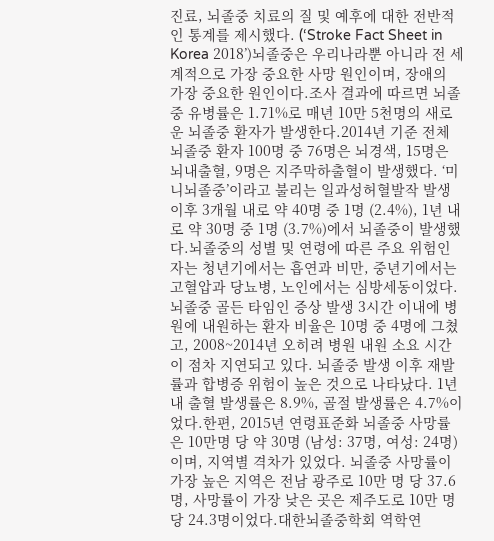진료, 뇌졸중 치료의 질 및 예후에 대한 전반적인 통계를 제시했다. (‘Stroke Fact Sheet in Korea 2018’)뇌졸중은 우리나라뿐 아니라 전 세계적으로 가장 중요한 사망 원인이며, 장애의 가장 중요한 원인이다.조사 결과에 따르면 뇌졸중 유병률은 1.71%로 매년 10만 5천명의 새로운 뇌졸중 환자가 발생한다.2014년 기준 전체 뇌졸중 환자 100명 중 76명은 뇌경색, 15명은 뇌내출혈, 9명은 지주막하출혈이 발생했다. ‘미니뇌졸중’이라고 불리는 일과성허혈발작 발생 이후 3개월 내로 약 40명 중 1명 (2.4%), 1년 내로 약 30명 중 1명 (3.7%)에서 뇌졸중이 발생했다.뇌졸중의 성별 및 연령에 따른 주요 위험인자는 청년기에서는 흡연과 비만, 중년기에서는 고혈압과 당뇨병, 노인에서는 심방세동이었다.뇌졸중 골든 타임인 증상 발생 3시간 이내에 병원에 내원하는 환자 비율은 10명 중 4명에 그쳤고, 2008~2014년 오히려 병원 내원 소요 시간이 점차 지연되고 있다. 뇌졸중 발생 이후 재발률과 합병증 위험이 높은 것으로 나타났다. 1년 내 출혈 발생률은 8.9%, 골절 발생률은 4.7%이었다.한편, 2015년 연령표준화 뇌졸중 사망률은 10만명 당 약 30명 (남성: 37명, 여성: 24명)이며, 지역별 격차가 있었다. 뇌졸중 사망률이 가장 높은 지역은 전남 광주로 10만 명 당 37.6명, 사망률이 가장 낮은 곳은 제주도로 10만 명 당 24.3명이었다.대한뇌졸중학회 역학연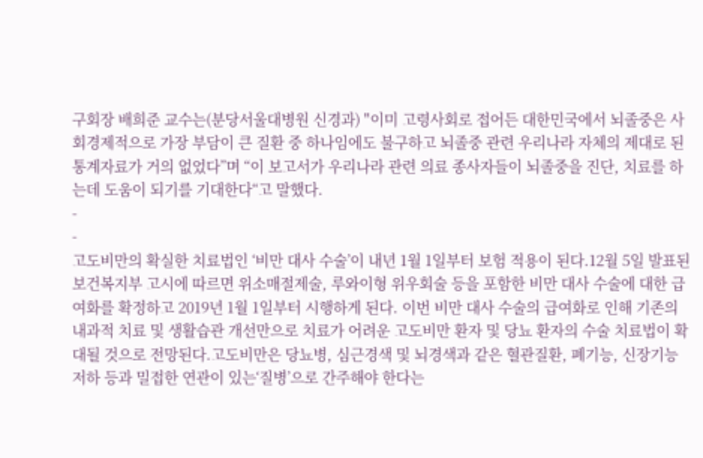구회장 배희준 교수는(분당서울대병원 신경과) "이미 고령사회로 접어든 대한민국에서 뇌졸중은 사회경제적으로 가장 부담이 큰 질환 중 하나임에도 불구하고 뇌졸중 관련 우리나라 자체의 제대로 된 통계자료가 거의 없었다”며 “이 보고서가 우리나라 관련 의료 종사자들이 뇌졸중을 진단, 치료를 하는데 도움이 되기를 기대한다“고 말했다.
-
-
고도비만의 확실한 치료법인 ‘비만 대사 수술’이 내년 1월 1일부터 보험 적용이 된다.12월 5일 발표된 보건복지부 고시에 따르면 위소매절제술, 루와이형 위우회술 등을 포함한 비만 대사 수술에 대한 급여화를 확정하고 2019년 1월 1일부터 시행하게 된다. 이번 비만 대사 수술의 급여화로 인해 기존의 내과적 치료 및 생활습관 개선만으로 치료가 어려운 고도비만 환자 및 당뇨 환자의 수술 치료법이 확대될 것으로 전망된다.고도비만은 당뇨병, 심근경색 및 뇌경색과 같은 혈관질환, 폐기능, 신장기능 저하 등과 밀접한 연관이 있는‘질병’으로 간주해야 한다는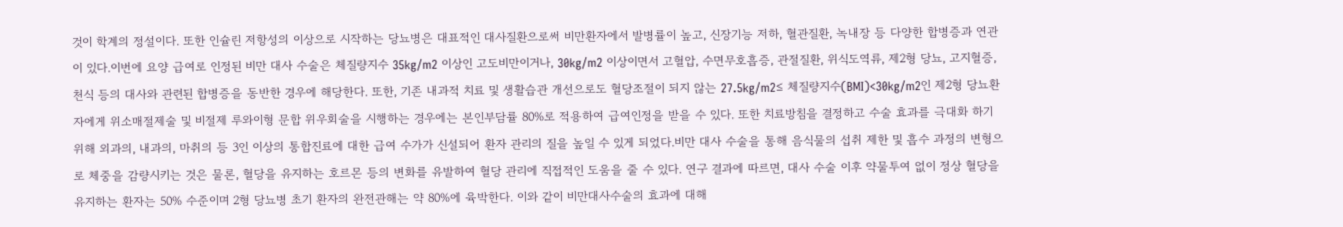것이 학계의 정설이다. 또한 인슐린 저항성의 이상으로 시작하는 당뇨병은 대표적인 대사질환으로써 비만환자에서 발병률이 높고, 신장기능 저하, 혈관질환, 녹내장 등 다양한 합병증과 연관이 있다.이번에 요양 급여로 인정된 비만 대사 수술은 체질량지수 35kg/m2 이상인 고도비만이거나, 30kg/m2 이상이면서 고혈압, 수면무호흡증, 관절질환, 위식도역류, 제2형 당뇨, 고지혈증, 천식 등의 대사와 관련된 합병증을 동반한 경우에 해당한다. 또한, 기존 내과적 치료 및 생활습관 개선으로도 혈당조절이 되지 않는 27.5kg/m2≤ 체질량지수(BMI)<30kg/m2인 제2형 당뇨환자에게 위소매절제술 및 비절제 루와이형 문합 위우회술을 시행하는 경우에는 본인부담률 80%로 적용하여 급여인정을 받을 수 있다. 또한 치료방침을 결정하고 수술 효과를 극대화 하기 위해 외과의, 내과의, 마취의 등 3인 이상의 통합진료에 대한 급여 수가가 신설되어 환자 관리의 질을 높일 수 있게 되었다.비만 대사 수술을 통해 음식물의 섭취 제한 및 흡수 과정의 변형으로 체중을 감량시키는 것은 물론, 혈당을 유지하는 호르몬 등의 변화를 유발하여 혈당 관리에 직접적인 도움을 줄 수 있다. 연구 결과에 따르면, 대사 수술 이후 약물투여 없이 정상 혈당을 유지하는 환자는 50% 수준이며 2형 당뇨병 초기 환자의 완전관해는 약 80%에 육박한다. 이와 같이 비만대사수술의 효과에 대해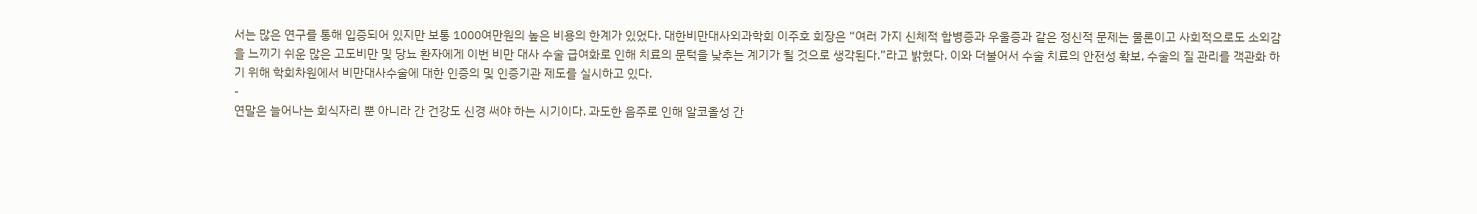서는 많은 연구를 통해 입증되어 있지만 보통 1000여만원의 높은 비용의 한계가 있었다. 대한비만대사외과학회 이주호 회장은 “여러 가지 신체적 합병증과 우울증과 같은 정신적 문제는 물론이고 사회적으로도 소외감을 느끼기 쉬운 많은 고도비만 및 당뇨 환자에게 이번 비만 대사 수술 급여화로 인해 치료의 문턱을 낮추는 계기가 될 것으로 생각된다.”라고 밝혔다. 이와 더불어서 수술 치료의 안전성 확보, 수술의 질 관리를 객관화 하기 위해 학회차원에서 비만대사수술에 대한 인증의 및 인증기관 제도를 실시하고 있다.
-
연말은 늘어나는 회식자리 뿐 아니라 간 건강도 신경 써야 하는 시기이다. 과도한 음주로 인해 알코올성 간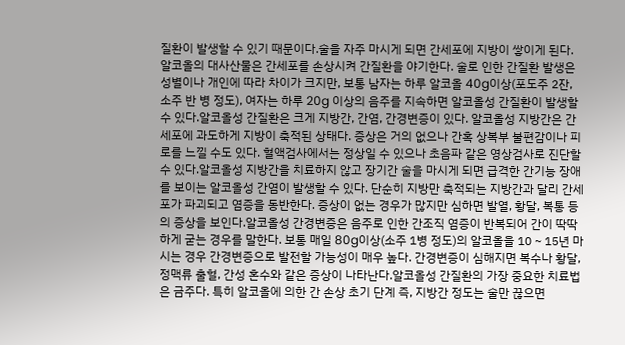질환이 발생할 수 있기 때문이다.술을 자주 마시게 되면 간세포에 지방이 쌓이게 된다. 알코올의 대사산물은 간세포를 손상시켜 간질환을 야기한다. 술로 인한 간질환 발생은 성별이나 개인에 따라 차이가 크지만, 보통 남자는 하루 알코올 40g이상(포도주 2잔, 소주 반 병 정도), 여자는 하루 20g 이상의 음주를 지속하면 알코올성 간질환이 발생할 수 있다.알코올성 간질환은 크게 지방간, 간염, 간경변증이 있다. 알코올성 지방간은 간세포에 과도하게 지방이 축적된 상태다. 증상은 거의 없으나 간혹 상복부 불편감이나 피로를 느낄 수도 있다. 혈액검사에서는 정상일 수 있으나 초음파 같은 영상검사로 진단할 수 있다.알코올성 지방간을 치료하지 않고 장기간 술을 마시게 되면 급격한 간기능 장애를 보이는 알코올성 간염이 발생할 수 있다. 단순히 지방만 축적되는 지방간과 달리 간세포가 파괴되고 염증을 동반한다. 증상이 없는 경우가 많지만 심하면 발열, 황달, 복통 등의 증상을 보인다.알코올성 간경변증은 음주로 인한 간조직 염증이 반복되어 간이 딱딱하게 굳는 경우를 말한다. 보통 매일 80g이상(소주 1병 정도)의 알코올을 10 ~ 15년 마시는 경우 간경변증으로 발전할 가능성이 매우 높다. 간경변증이 심해지면 복수나 황달, 정맥류 출혈, 간성 혼수와 같은 증상이 나타난다.알코올성 간질환의 가장 중요한 치료법은 금주다. 특히 알코올에 의한 간 손상 초기 단계 즉, 지방간 정도는 술만 끊으면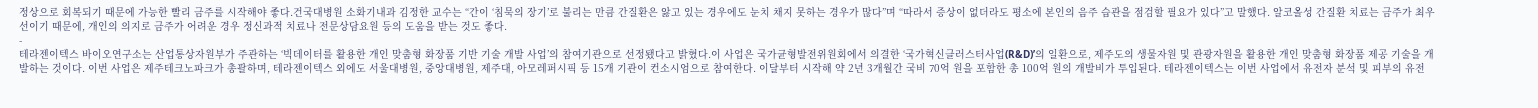정상으로 회복되기 때문에 가능한 빨리 금주를 시작해야 좋다.건국대병원 소화기내과 김정한 교수는 “간이 ‘침묵의 장기’로 불리는 만큼 간질환은 앓고 있는 경우에도 눈치 채지 못하는 경우가 많다”며 “따라서 증상이 없더라도 평소에 본인의 음주 습관을 점검할 필요가 있다”고 말했다. 알코올성 간질환 치료는 금주가 최우선이기 때문에, 개인의 의지로 금주가 어려운 경우 정신과적 치료나 전문상담요원 등의 도움을 받는 것도 좋다.
-
테라젠이텍스 바이오연구소는 산업통상자원부가 주관하는 ‘빅데이터를 활용한 개인 맞춤형 화장품 기반 기술 개발 사업’의 참여기관으로 선정됐다고 밝혔다.이 사업은 국가균형발전위원회에서 의결한 ‘국가혁신클러스터사업(R&D)’의 일환으로, 제주도의 생물자원 및 관광자원을 활용한 개인 맞춤형 화장품 제공 기술을 개발하는 것이다. 이번 사업은 제주테크노파크가 총괄하며, 테라젠이텍스 외에도 서울대병원, 중앙대병원, 제주대, 아모레퍼시픽 등 15개 기관이 컨소시엄으로 참여한다. 이달부터 시작해 약 2년 3개월간 국비 70억 원을 포함한 총 100억 원의 개발비가 투입된다. 테라젠이텍스는 이번 사업에서 유전자 분석 및 피부의 유전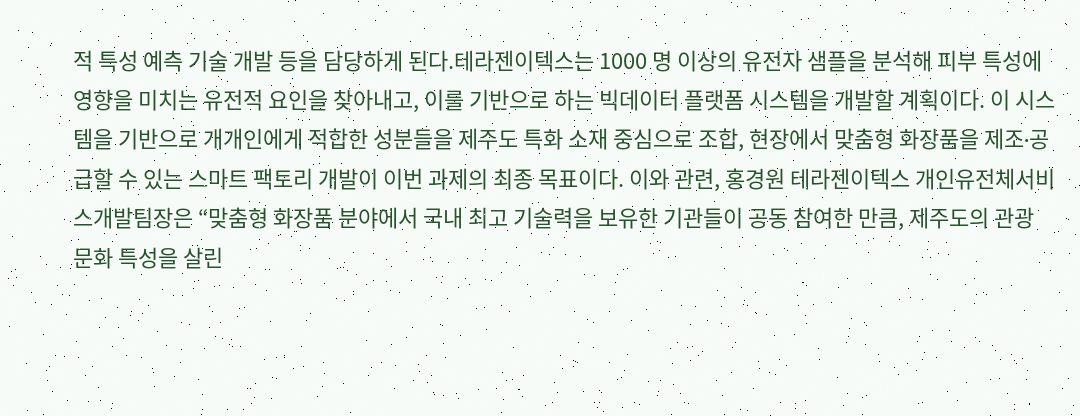적 특성 예측 기술 개발 등을 담당하게 된다.테라젠이텍스는 1000 명 이상의 유전자 샘플을 분석해 피부 특성에 영향을 미치는 유전적 요인을 찾아내고, 이를 기반으로 하는 빅데이터 플랫폼 시스템을 개발할 계획이다. 이 시스템을 기반으로 개개인에게 적합한 성분들을 제주도 특화 소재 중심으로 조합, 현장에서 맞춤형 화장품을 제조∙공급할 수 있는 스마트 팩토리 개발이 이번 과제의 최종 목표이다. 이와 관련, 홍경원 테라젠이텍스 개인유전체서비스개발팀장은 “맞춤형 화장품 분야에서 국내 최고 기술력을 보유한 기관들이 공동 참여한 만큼, 제주도의 관광 문화 특성을 살린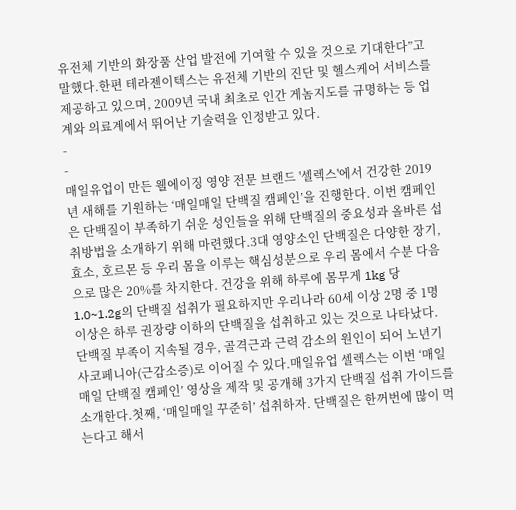유전체 기반의 화장품 산업 발전에 기여할 수 있을 것으로 기대한다”고 말했다.한편 테라젠이텍스는 유전체 기반의 진단 및 헬스케어 서비스를 제공하고 있으며, 2009년 국내 최초로 인간 게놈지도를 규명하는 등 업계와 의료계에서 뛰어난 기술력을 인정받고 있다.
-
-
매일유업이 만든 웰에이징 영양 전문 브랜드 '셀렉스'에서 건강한 2019년 새해를 기원하는 ‘매일매일 단백질 캠페인’을 진행한다. 이번 캠페인은 단백질이 부족하기 쉬운 성인들을 위해 단백질의 중요성과 올바른 섭취방법을 소개하기 위해 마련했다.3대 영양소인 단백질은 다양한 장기, 효소, 호르몬 등 우리 몸을 이루는 핵심성분으로 우리 몸에서 수분 다음으로 많은 20%를 차지한다. 건강을 위해 하루에 몸무게 1kg 당 1.0~1.2g의 단백질 섭취가 필요하지만 우리나라 60세 이상 2명 중 1명 이상은 하루 권장량 이하의 단백질을 섭취하고 있는 것으로 나타났다. 단백질 부족이 지속될 경우, 골격근과 근력 감소의 원인이 되어 노년기 사코페니아(근감소증)로 이어질 수 있다.매일유업 셀렉스는 이번 ‘매일매일 단백질 캠페인’ 영상을 제작 및 공개해 3가지 단백질 섭취 가이드를 소개한다.첫째, ‘매일매일 꾸준히’ 섭취하자. 단백질은 한꺼번에 많이 먹는다고 해서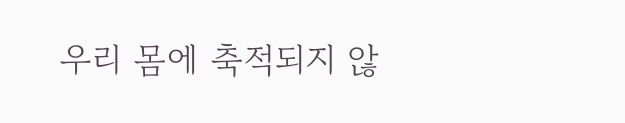우리 몸에 축적되지 않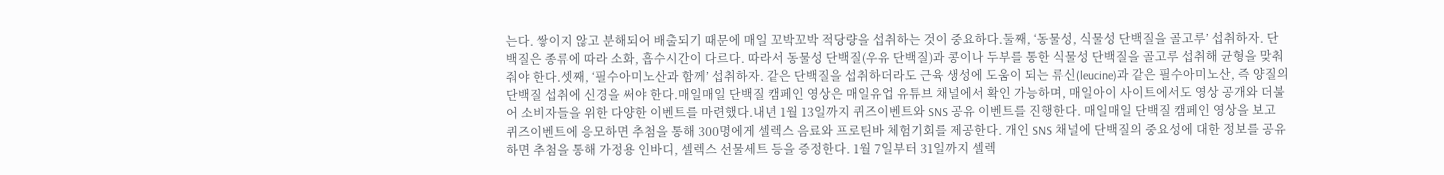는다. 쌓이지 않고 분해되어 배출되기 때문에 매일 꼬박꼬박 적당량을 섭취하는 것이 중요하다.둘째, ‘동물성, 식물성 단백질을 골고루’ 섭취하자. 단백질은 종류에 따라 소화, 흡수시간이 다르다. 따라서 동물성 단백질(우유 단백질)과 콩이나 두부를 통한 식물성 단백질을 골고루 섭취해 균형을 맞춰줘야 한다.셋째, ‘필수아미노산과 함께’ 섭취하자. 같은 단백질을 섭취하더라도 근육 생성에 도움이 되는 류신(leucine)과 같은 필수아미노산, 즉 양질의 단백질 섭취에 신경을 써야 한다.매일매일 단백질 캠페인 영상은 매일유업 유튜브 채널에서 확인 가능하며, 매일아이 사이트에서도 영상 공개와 더불어 소비자들을 위한 다양한 이벤트를 마련했다.내년 1월 13일까지 퀴즈이벤트와 SNS 공유 이벤트를 진행한다. 매일매일 단백질 캠페인 영상을 보고 퀴즈이벤트에 응모하면 추첨을 통해 300명에게 셀렉스 음료와 프로틴바 체험기회를 제공한다. 개인 SNS 채널에 단백질의 중요성에 대한 정보를 공유하면 추첨을 통해 가정용 인바디, 셀렉스 선물세트 등을 증정한다. 1월 7일부터 31일까지 셀렉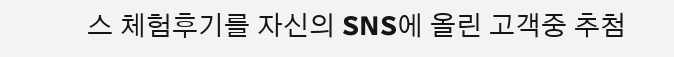스 체험후기를 자신의 SNS에 올린 고객중 추첨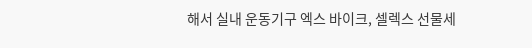해서 실내 운동기구 엑스 바이크, 셀렉스 선물세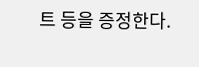트 등을 증정한다.